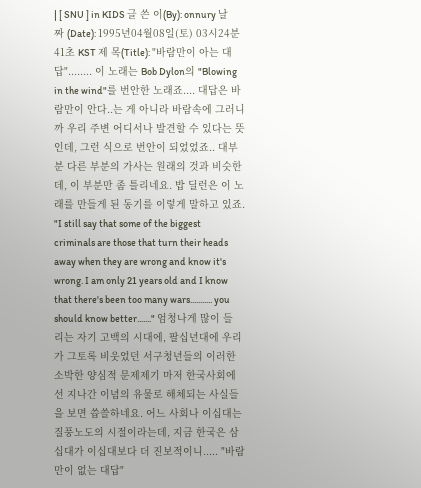| [ SNU ] in KIDS 글 쓴 이(By): onnury 날 짜 (Date): 1995년04월08일(토) 03시24분41초 KST 제 목(Title): "바람만이 아는 대답"........ 이 노래는 Bob Dylon의 "Blowing in the wind"를 번안한 노래죠.... 대답은 바람만이 안다..는 게 아니라 바람속에 그러니까 우리 주변 어디서나 발견할 수 있다는 뜻인데, 그런 식으로 번안이 되었었죠.. 대부분 다른 부분의 가사는 원래의 것과 비슷한데, 이 부분만 좀 틀리네요. 밥 딜런은 이 노래를 만들게 된 동기를 이렇게 말하고 있죠. "I still say that some of the biggest criminals are those that turn their heads away when they are wrong and know it's wrong. I am only 21 years old and I know that there's been too many wars........... you should know better......." 엄청나게 많이 들리는 자기 고백의 시대에, 팔십년대에 우리가 그토록 비웃었던 서구청년들의 이러한 소박한 양심적 문제제기 마저 한국사회에선 지나간 이념의 유물로 해체되는 사실들을 보면 씁쓸하네요. 어느 사회나 이십대는 질풍노도의 시절이라는데, 지금 한국은 삼십대가 이십대보다 더 진보적이니..... "바람만이 없는 대답"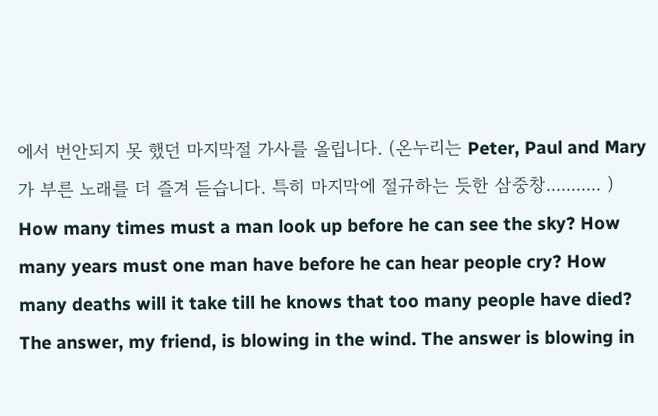에서 번안되지 못 했던 마지막절 가사를 올립니다. (온누리는 Peter, Paul and Mary가 부른 노래를 더 즐겨 듣습니다. 특히 마지막에 절규하는 듯한 삼중창........... ) How many times must a man look up before he can see the sky? How many years must one man have before he can hear people cry? How many deaths will it take till he knows that too many people have died? The answer, my friend, is blowing in the wind. The answer is blowing in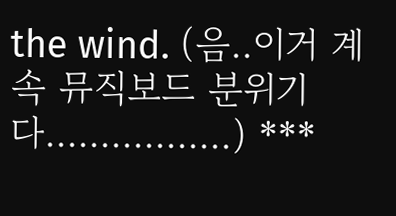the wind. (음..이거 계속 뮤직보드 분위기다.................) ***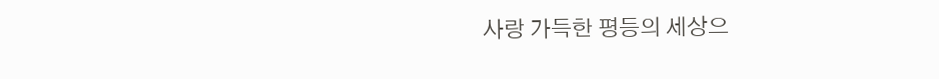사랑 가득한 평등의 세상으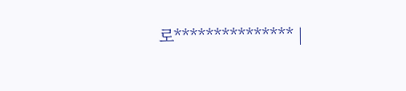로*************** |